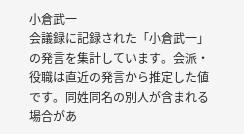小倉武一
会議録に記録された「小倉武一」の発言を集計しています。会派・役職は直近の発言から推定した値です。同姓同名の別人が含まれる場合があ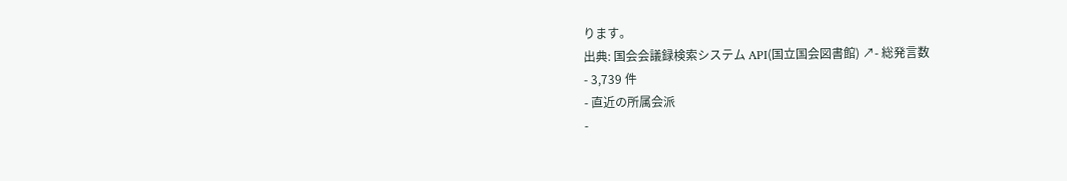ります。
出典: 国会会議録検索システム API(国立国会図書館) ↗- 総発言数
- 3,739 件
- 直近の所属会派
-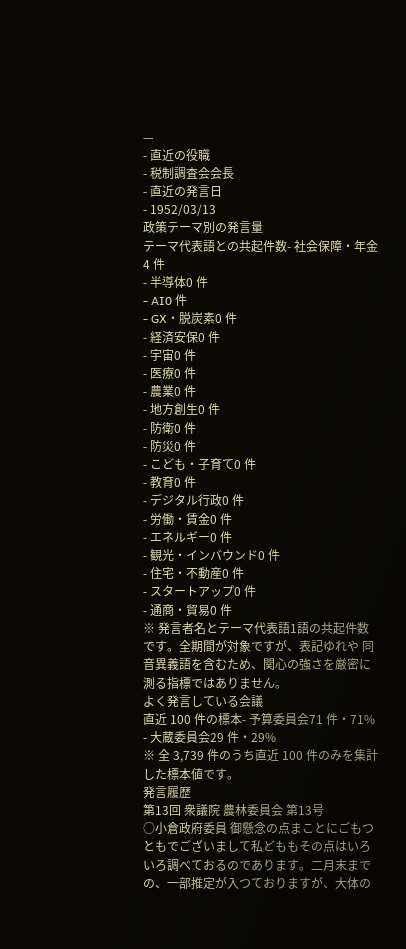—
- 直近の役職
- 税制調査会会長
- 直近の発言日
- 1952/03/13
政策テーマ別の発言量
テーマ代表語との共起件数- 社会保障・年金4 件
- 半導体0 件
- AI0 件
- GX・脱炭素0 件
- 経済安保0 件
- 宇宙0 件
- 医療0 件
- 農業0 件
- 地方創生0 件
- 防衛0 件
- 防災0 件
- こども・子育て0 件
- 教育0 件
- デジタル行政0 件
- 労働・賃金0 件
- エネルギー0 件
- 観光・インバウンド0 件
- 住宅・不動産0 件
- スタートアップ0 件
- 通商・貿易0 件
※ 発言者名とテーマ代表語1語の共起件数です。全期間が対象ですが、表記ゆれや 同音異義語を含むため、関心の強さを厳密に測る指標ではありません。
よく発言している会議
直近 100 件の標本- 予算委員会71 件・71%
- 大蔵委員会29 件・29%
※ 全 3,739 件のうち直近 100 件のみを集計した標本値です。
発言履歴
第13回 衆議院 農林委員会 第13号
○小倉政府委員 御懸念の点まことにごもつともでございまして私どももその点はいろいろ調べておるのであります。二月末までの、一部推定が入つておりますが、大体の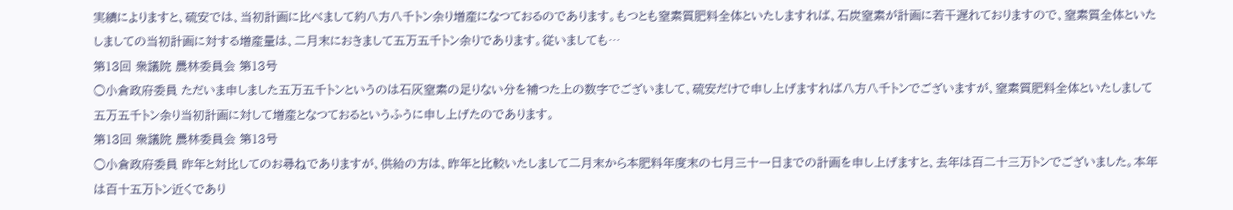実績によりますと、硫安では、当初計画に比べまして約八方八千トン余り増産になつておるのであります。もつとも窒素質肥料全体といたしますれば、石炭窒素が計画に若干遅れておりますので、窒素質全体といたしましての当初計画に対する増産量は、二月末におきまして五万五千トン余りであります。従いましても…
第13回 衆議院 農林委員会 第13号
○小倉政府委員 ただいま申しました五万五千トンというのは石灰窒素の足りない分を補つた上の数字でございまして、硫安だけで申し上げますれば八方八千トンでございますが、窒素質肥料全体といたしまして五万五千トン余り当初計画に対して増産となつておるというふうに申し上げたのであります。
第13回 衆議院 農林委員会 第13号
○小倉政府委員 昨年と対比してのお尋ねでありますが、供給の方は、昨年と比較いたしまして二月末から本肥料年度末の七月三十一日までの計画を申し上げますと、去年は百二十三万トンでございました。本年は百十五万トン近くであり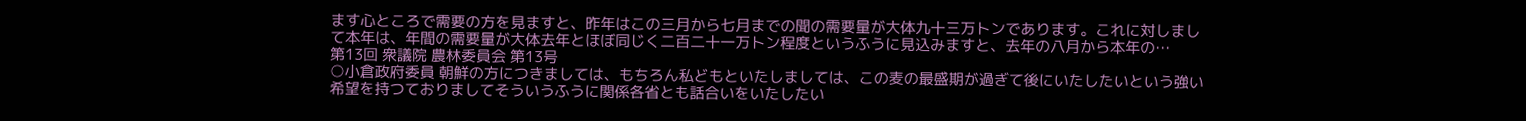ます心ところで需要の方を見ますと、昨年はこの三月から七月までの聞の需要量が大体九十三万トンであります。これに対しまして本年は、年間の需要量が大体去年とほぼ同じく二百二十一万トン程度というふうに見込みますと、去年の八月から本年の…
第13回 衆議院 農林委員会 第13号
○小倉政府委員 朝鮮の方につきましては、もちろん私どもといたしましては、この麦の最盛期が過ぎて後にいたしたいという強い希望を持つておりましてそういうふうに関係各省とも話合いをいたしたい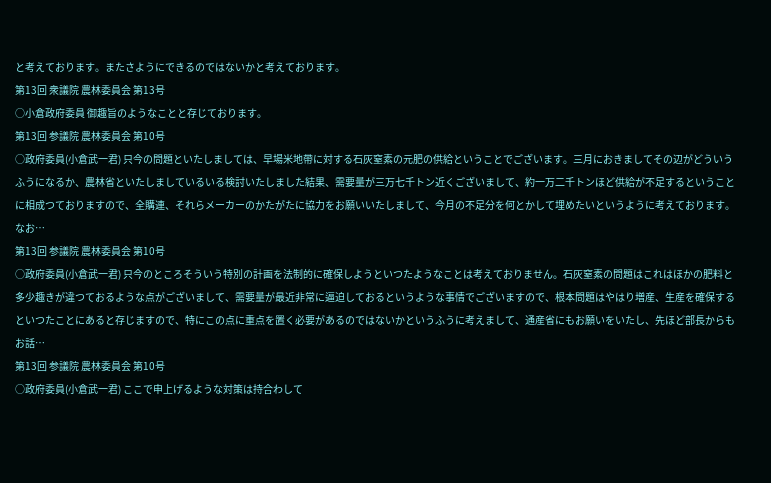と考えております。またさようにできるのではないかと考えております。
第13回 衆議院 農林委員会 第13号
○小倉政府委員 御趣旨のようなことと存じております。
第13回 参議院 農林委員会 第10号
○政府委員(小倉武一君) 只今の問題といたしましては、早場米地帶に対する石灰窒素の元肥の供給ということでございます。三月におきましてその辺がどういうふうになるか、農林省といたしましているいる検討いたしました結果、需要量が三万七千トン近くございまして、約一万二千トンほど供給が不足するということに相成つておりますので、全購連、それらメーカーのかたがたに協力をお願いいたしまして、今月の不足分を何とかして埋めたいというように考えております。なお…
第13回 参議院 農林委員会 第10号
○政府委員(小倉武一君) 只今のところそういう特別の計画を法制的に確保しようといつたようなことは考えておりません。石灰窒素の問題はこれはほかの肥料と多少趣きが違つておるような点がございまして、需要量が最近非常に逼迫しておるというような事情でございますので、根本問題はやはり増産、生産を確保するといつたことにあると存じますので、特にこの点に重点を置く必要があるのではないかというふうに考えまして、通産省にもお願いをいたし、先ほど部長からもお話…
第13回 参議院 農林委員会 第10号
○政府委員(小倉武一君) ここで申上げるような対策は持合わして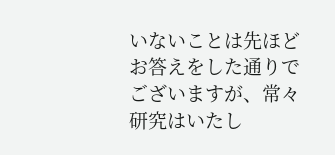いないことは先ほどお答えをした通りでございますが、常々研究はいたし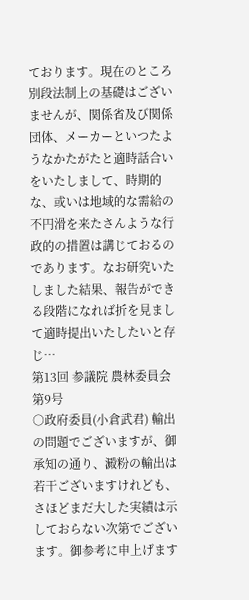ております。現在のところ別段法制上の基礎はございませんが、関係省及び関係団体、メーカーといつたようなかたがたと適時話合いをいたしまして、時期的な、或いは地域的な需給の不円滑を来たさんような行政的の措置は講じておるのであります。なお研究いたしました結果、報告ができる段階になれば折を見まして適時提出いたしたいと存じ…
第13回 参議院 農林委員会 第9号
○政府委員(小倉武君) 輸出の問題でございますが、御承知の通り、澱粉の輸出は若干ございますけれども、さほどまだ大した実績は示しておらない次第でございます。御参考に申上げます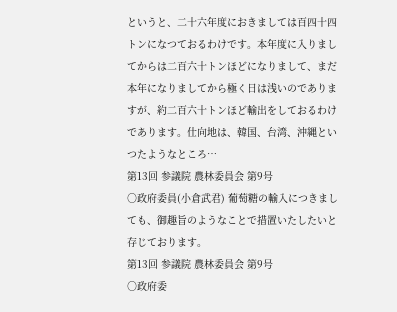というと、二十六年度におきましては百四十四トンになつておるわけです。本年度に入りましてからは二百六十トンほどになりまして、まだ本年になりましてから極く日は浅いのでありますが、約二百六十トンほど輸出をしておるわけであります。仕向地は、韓国、台湾、沖縄といつたようなところ…
第13回 参議院 農林委員会 第9号
○政府委員(小倉武君) 葡萄糖の輸入につきましても、御趣旨のようなことで措置いたしたいと存じております。
第13回 参議院 農林委員会 第9号
○政府委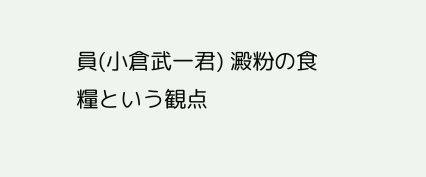員(小倉武一君) 澱粉の食糧という観点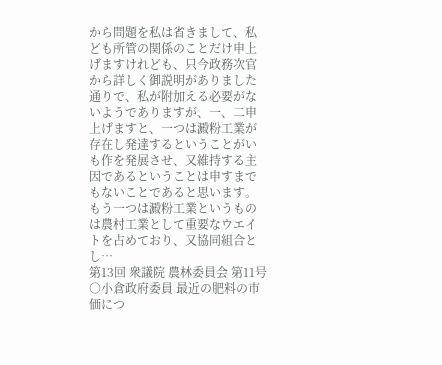から問題を私は省きまして、私ども所管の関係のことだけ申上げますけれども、只今政務次官から詳しく御説明がありました通りで、私が附加える必要がないようでありますが、一、二申上げますと、一つは澱粉工業が存在し発達するということがいも作を発展させ、又維持する主因であるということは申すまでもないことであると思います。もう一つは澱粉工業というものは農村工業として重要なウエイトを占めており、又協同組合とし…
第13回 衆議院 農林委員会 第11号
○小倉政府委員 最近の肥料の市価につ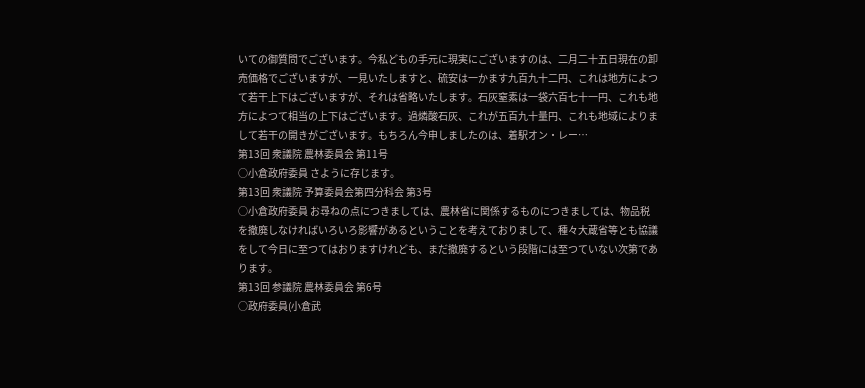いての御質問でございます。今私どもの手元に現実にございますのは、二月二十五日現在の卸売価格でございますが、一見いたしますと、硫安は一かます九百九十二円、これは地方によつて若干上下はございますが、それは省略いたします。石灰窒素は一袋六百七十一円、これも地方によつて相当の上下はございます。過燐酸石灰、これが五百九十量円、これも地域によりまして若干の開きがございます。もちろん今申しましたのは、着駅オン・レー…
第13回 衆議院 農林委員会 第11号
○小倉政府委員 さように存じます。
第13回 衆議院 予算委員会第四分科会 第3号
○小倉政府委員 お尋ねの点につきましては、農林省に関係するものにつきましては、物品税を撤廃しなければいろいろ影響があるということを考えておりまして、種々大蔵省等とも協議をして今日に至つてはおりますけれども、まだ撤廃するという段階には至つていない次第であります。
第13回 参議院 農林委員会 第6号
○政府委員(小倉武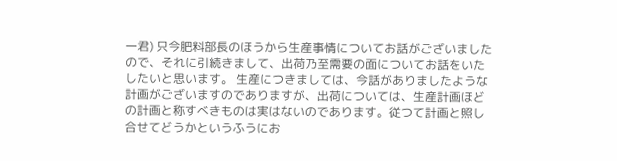一君) 只今肥料部長のほうから生産事情についてお話がございましたので、それに引続きまして、出荷乃至需要の面についてお話をいたしたいと思います。 生産につきましては、今話がありましたような計画がございますのでありますが、出荷については、生産計画ほどの計画と称すべきものは実はないのであります。従つて計画と照し合せてどうかというふうにお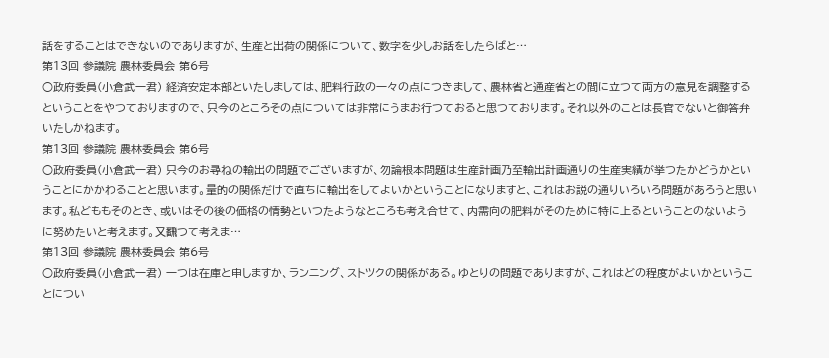話をすることはできないのでありますが、生産と出荷の関係について、数字を少しお話をしたらばと…
第13回 参議院 農林委員会 第6号
○政府委員(小倉武一君) 経済安定本部といたしましては、肥料行政の一々の点につきまして、農林省と通産省との間に立つて両方の意見を調整するということをやつておりますので、只今のところその点については非常にうまお行つておると思つております。それ以外のことは長官でないと御答弁いたしかねます。
第13回 参議院 農林委員会 第6号
○政府委員(小倉武一君) 只今のお尋ねの輸出の問題でございますが、勿論根本問題は生産計画乃至輸出計画通りの生産実績が挙つたかどうかということにかかわることと思います。量的の関係だけで直ちに輸出をしてよいかということになりますと、これはお説の通りいろいろ問題があろうと思います。私どももそのとき、或いはその後の価格の情勢といつたようなところも考え合せて、内需向の肥料がそのために特に上るということのないように努めたいと考えます。又飜つて考えま…
第13回 参議院 農林委員会 第6号
○政府委員(小倉武一君) 一つは在庫と申しますか、ランニング、ストツクの関係がある。ゆとりの問題でありますが、これはどの程度がよいかということについ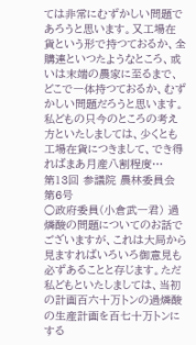ては非常にむずかしい問題であろうと思います。又工場在貨という形で持つておるか、全購連といつたようなところ、或いは末端の農家に至るまで、どこで一体持つておるか、むずかしい問題だろうと思います。私どもの只今のところの考え方といたしましては、少くとも工場在貨につきまして、でき得ればまあ月産八割程度…
第13回 参議院 農林委員会 第6号
○政府委員(小倉武一君) 過燐酸の問題についてのお話でございますが、これは大局から見ますればいろいろ御意見も必ずあることと存じます。ただ私どもといたしましては、当初の計画百六十万トンの過燐酸の生産計画を百七十万トンにする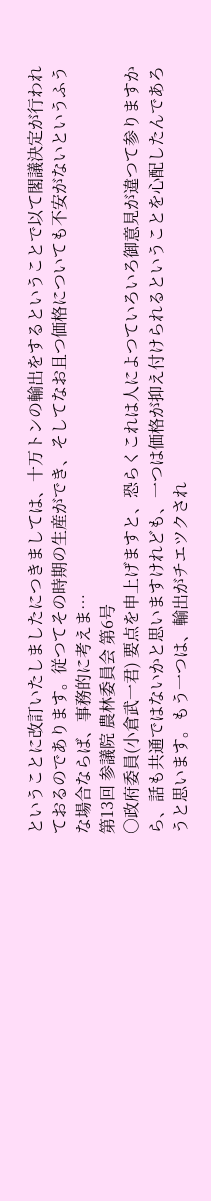ということに改訂いたしましたにつきましては、十万トンの輸出をするということで以て閣議決定が行われておるのであります。従つてその時期の生産ができ、そしてなお且つ価格についても不安がないというふうな場合ならば、事務的に考えま…
第13回 参議院 農林委員会 第6号
○政府委員(小倉武一君) 要点を申上げますと、恐らくこれは人によつていろいろ御意見が違つて参りますから、話も共通ではないかと思いますけれども、一つは価格が抑え付けられるということを心配したんであろうと思います。もう一つは、輸出がチエツクされ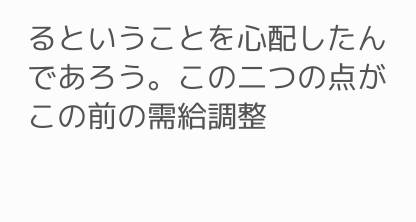るということを心配したんであろう。この二つの点がこの前の需給調整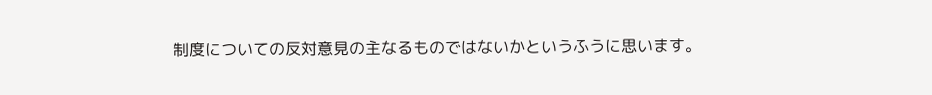制度についての反対意見の主なるものではないかというふうに思います。